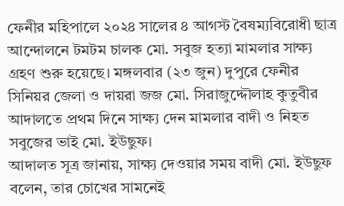ফেনীর মহিপালে ২০২৪ সালের ৪ আগস্ট বৈষম্যবিরোধী ছাত্র আন্দোলনে টমটম চালক মো. সবুজ হত্যা মামলার সাক্ষ্য গ্রহণ শুরু হয়েছে। মঙ্গলবার (২৩ জুন) দুপুরে ফেনীর সিনিয়র জেলা ও দায়রা জজ মো. সিরাজুদ্দৌলাহ কুতুবীর আদালতে প্রথম দিনে সাক্ষ্য দেন মামলার বাদী ও নিহত সবুজের ভাই মো. ইউছুফ।
আদালত সূত্র জানায়, সাক্ষ্য দেওয়ার সময় বাদী মো. ইউছুফ বলেন, তার চোখের সামনেই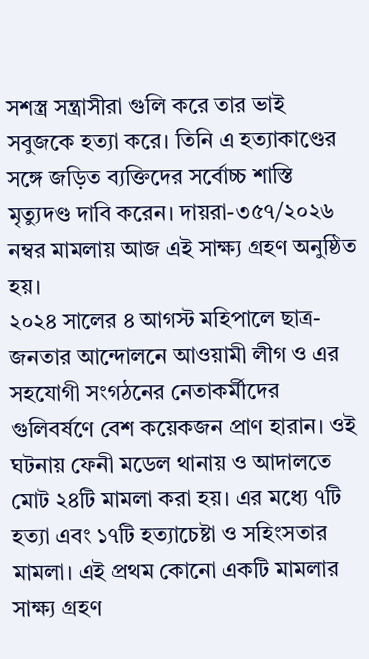সশস্ত্র সন্ত্রাসীরা গুলি করে তার ভাই সবুজকে হত্যা করে। তিনি এ হত্যাকাণ্ডের সঙ্গে জড়িত ব্যক্তিদের সর্বোচ্চ শাস্তি মৃত্যুদণ্ড দাবি করেন। দায়রা-৩৫৭/২০২৬ নম্বর মামলায় আজ এই সাক্ষ্য গ্রহণ অনুষ্ঠিত হয়।
২০২৪ সালের ৪ আগস্ট মহিপালে ছাত্র-জনতার আন্দোলনে আওয়ামী লীগ ও এর সহযোগী সংগঠনের নেতাকর্মীদের গুলিবর্ষণে বেশ কয়েকজন প্রাণ হারান। ওই ঘটনায় ফেনী মডেল থানায় ও আদালতে মোট ২৪টি মামলা করা হয়। এর মধ্যে ৭টি হত্যা এবং ১৭টি হত্যাচেষ্টা ও সহিংসতার মামলা। এই প্রথম কোনো একটি মামলার সাক্ষ্য গ্রহণ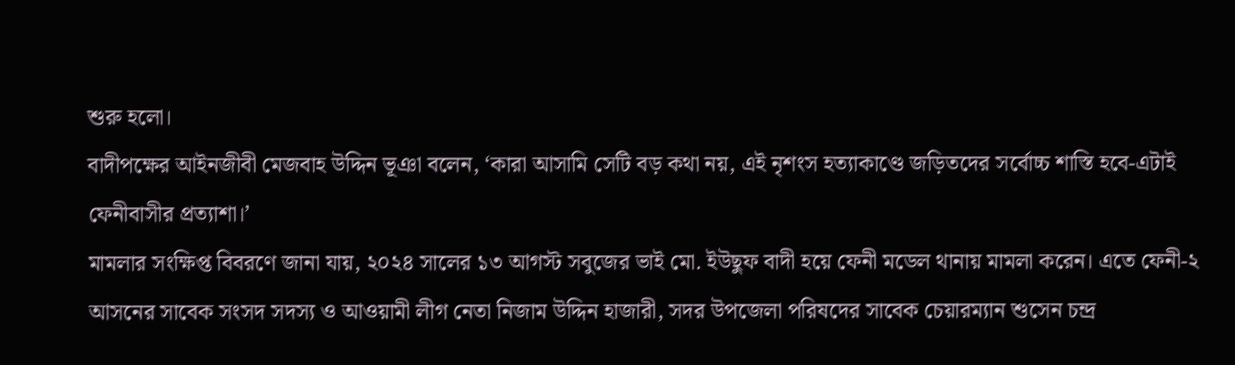শুরু হলো।
বাদীপক্ষের আইনজীবী মেজবাহ উদ্দিন ভূঞা বলেন, ‘কারা আসামি সেটি বড় কথা নয়, এই নৃশংস হত্যাকাণ্ডে জড়িতদের সর্বোচ্চ শাস্তি হবে-এটাই ফেনীবাসীর প্রত্যাশা।’
মামলার সংক্ষিপ্ত বিবরণে জানা যায়, ২০২৪ সালের ১৩ আগস্ট সবুজের ভাই মো. ইউছুফ বাদী হয়ে ফেনী মডেল থানায় মামলা করেন। এতে ফেনী-২ আসনের সাবেক সংসদ সদস্য ও আওয়ামী লীগ নেতা নিজাম উদ্দিন হাজারী, সদর উপজেলা পরিষদের সাবেক চেয়ারম্যান শুসেন চন্দ্র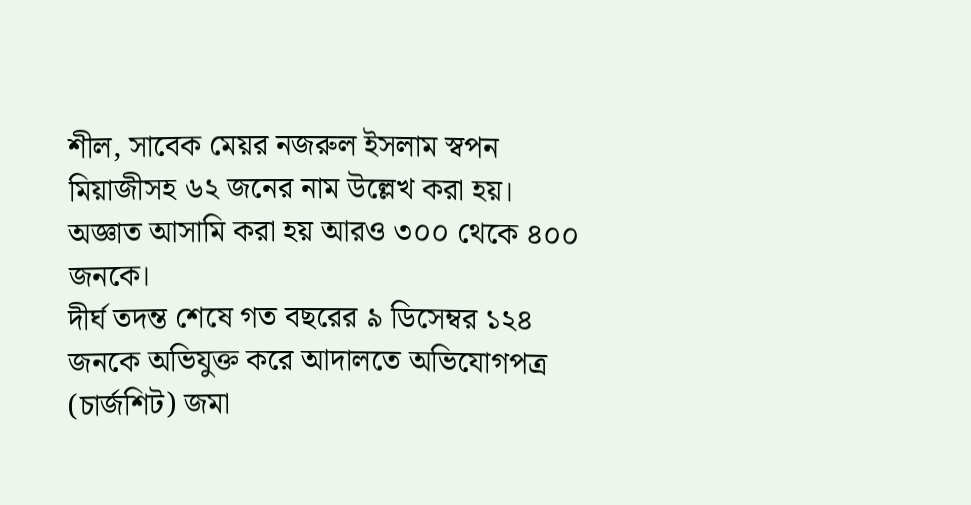শীল, সাবেক মেয়র নজরুল ইসলাম স্বপন মিয়াজীসহ ৬২ জনের নাম উল্লেখ করা হয়। অজ্ঞাত আসামি করা হয় আরও ৩০০ থেকে ৪০০ জনকে।
দীর্ঘ তদন্ত শেষে গত বছরের ৯ ডিসেম্বর ১২৪ জনকে অভিযুক্ত করে আদালতে অভিযোগপত্র (চার্জশিট) জমা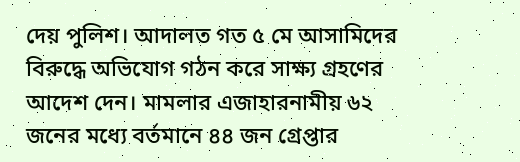দেয় পুলিশ। আদালত গত ৫ মে আসামিদের বিরুদ্ধে অভিযোগ গঠন করে সাক্ষ্য গ্রহণের আদেশ দেন। মামলার এজাহারনামীয় ৬২ জনের মধ্যে বর্তমানে ৪৪ জন গ্রেপ্তার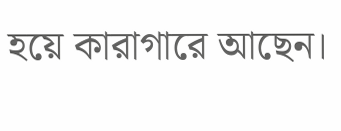হয়ে কারাগারে আছেন।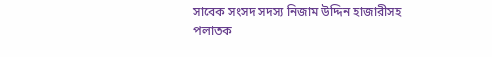সাবেক সংসদ সদস্য নিজাম উদ্দিন হাজারীসহ পলাতক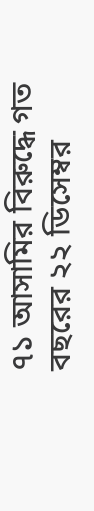৭১ আসামির বিরুদ্ধে গত বছরের ২২ ডিসেম্বর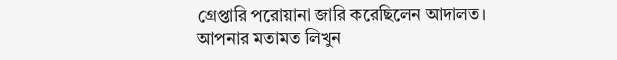গ্রেপ্তারি পরোয়ানা জারি করেছিলেন আদালত।
আপনার মতামত লিখুন